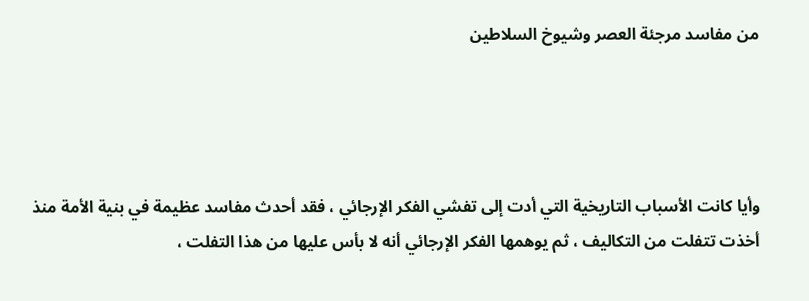من مفاسد مرجئة العصر وشيوخ السلاطين




وأيا كانت الأسباب التاريخية التي أدت إلى تفشي الفكر الإرجائي ، فقد أحدث مفاسد عظيمة في بنية الأمة منذ أخذت تتفلت من التكاليف ، ثم يوهمها الفكر الإرجائي أنه لا بأس عليها من هذا التفلت ،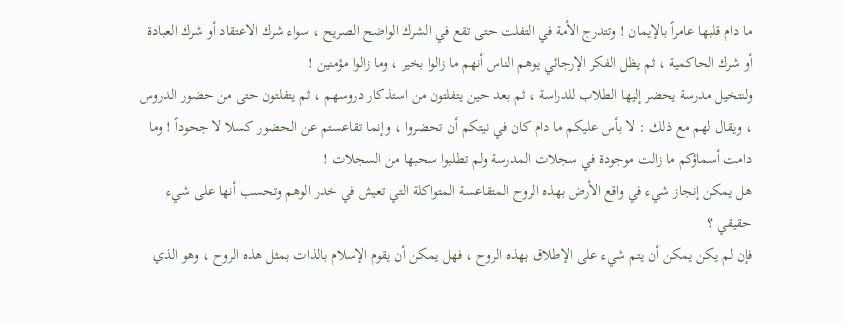ما دام قلبها عامراً بالإيمان ! وتتدرج الأمة في التفلت حتى تقع في الشرك الواضح الصريح ، سواء شرك الاعتقاد أو شرك العبادة أو شرك الحاكمية ، ثم يظل الفكر الإرجائي يوهم الناس أنهم ما زالوا بخير ، وما زالوا مؤمنين !
ولنتخيل مدرسة يحضر إليها الطلاب للدراسة ، ثم بعد حين يتفلتون من استذكار دروسهم ، ثم يتفلتون حتى من حضور الدروس ، ويقال لهم مع ذلك : لا بأس عليكم ما دام كان في نيتكم أن تحضروا ، وإنما تقاعستم عن الحضور كسلا لا جحوداً ! وما دامت أسماؤكم ما زالت موجودة في سجلات المدرسة ولم تطلبوا سحبها من السجلات !
هل يمكن إنجاز شيء في واقع الأرض بهذه الروح المتقاعسة المتواكلة التي تعيش في خدر الوهم وتحسب أنها على شيء حقيقي ؟
فإن لم يكن يمكن أن يتم شيء على الإطلاق بهذه الروح ، فهل يمكن أن يقوم الإسلام بالذات بمثل هذه الروح ، وهو الذي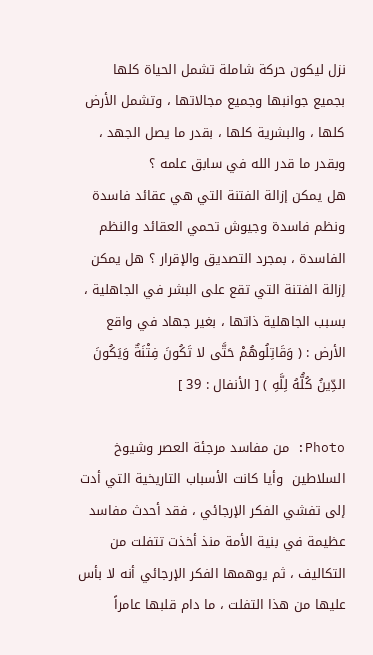نزل ليكون حركة شاملة تشمل الحياة كلها بجميع جوانبها وجميع مجالاتها ، وتشمل الأرض كلها ، والبشرية كلها ، بقدر ما يصل الجهد ، وبقدر ما قدر الله في سابق علمه ؟
هل يمكن إزالة الفتنة التي هي عقائد فاسدة ونظم فاسدة وجيوش تحمي العقائد والنظم الفاسدة ، بمجرد التصديق والإقرار ؟ هل يمكن إزالة الفتنة التي تقع على البشر في الجاهلية ، بسبب الجاهلية ذاتها ، بغير جهاد في واقع الأرض : ( وَقَاتِلُوهُمْ حَتَّى لا تَكُونَ فِتْنَةٌ وَيَكُونَ الدِّينُ كُلُّهُ لِلَّهِ ) [ الأنفال : 39 ]

Photo: من مفاسد مرجئة العصر وشيوخ السلاطين  وأيا كانت الأسباب التاريخية التي أدت إلى تفشي الفكر الإرجائي ، فقد أحدث مفاسد عظيمة في بنية الأمة منذ أخذت تتفلت من التكاليف ، ثم يوهمها الفكر الإرجائي أنه لا بأس عليها من هذا التفلت ، ما دام قلبها عامراً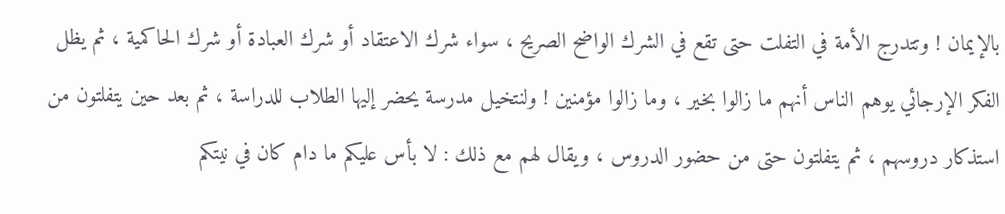بالإيمان ! وتتدرج الأمة في التفلت حتى تقع في الشرك الواضح الصريح ، سواء شرك الاعتقاد أو شرك العبادة أو شرك الحاكمية ، ثم يظل الفكر الإرجائي يوهم الناس أنهم ما زالوا بخير ، وما زالوا مؤمنين ! ولنتخيل مدرسة يحضر إليها الطلاب للدراسة ، ثم بعد حين يتفلتون من استذكار دروسهم ، ثم يتفلتون حتى من حضور الدروس ، ويقال لهم مع ذلك : لا بأس عليكم ما دام كان في نيتكم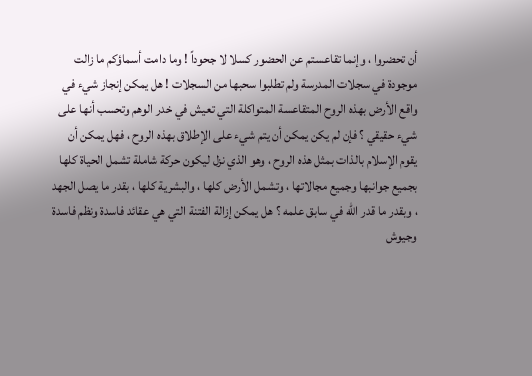أن تحضروا ، وإنما تقاعستم عن الحضور كسلا لا جحوداً ! وما دامت أسماؤكم ما زالت موجودة في سجلات المدرسة ولم تطلبوا سحبها من السجلات ! هل يمكن إنجاز شيء في واقع الأرض بهذه الروح المتقاعسة المتواكلة التي تعيش في خدر الوهم وتحسب أنها على شيء حقيقي ؟ فإن لم يكن يمكن أن يتم شيء على الإطلاق بهذه الروح ، فهل يمكن أن يقوم الإسلام بالذات بمثل هذه الروح ، وهو الذي نزل ليكون حركة شاملة تشمل الحياة كلها بجميع جوانبها وجميع مجالاتها ، وتشمل الأرض كلها ، والبشرية كلها ، بقدر ما يصل الجهد ، وبقدر ما قدر الله في سابق علمه ؟ هل يمكن إزالة الفتنة التي هي عقائد فاسدة ونظم فاسدة وجيوش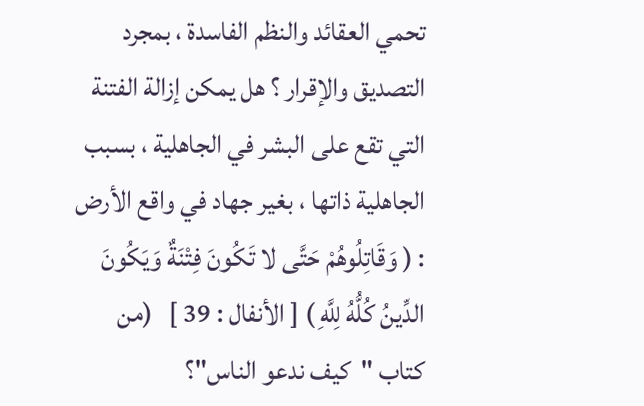تحمي العقائد والنظم الفاسدة ، بمجرد التصديق والإقرار ؟ هل يمكن إزالة الفتنة التي تقع على البشر في الجاهلية ، بسبب الجاهلية ذاتها ، بغير جهاد في واقع الأرض : ( وَقَاتِلُوهُمْ حَتَّى لا تَكُونَ فِتْنَةٌ وَيَكُونَ الدِّينُ كُلُّهُ لِلَّهِ ) [ الأنفال : 39 ]   (من كتاب "كيف ندعو الناس"؟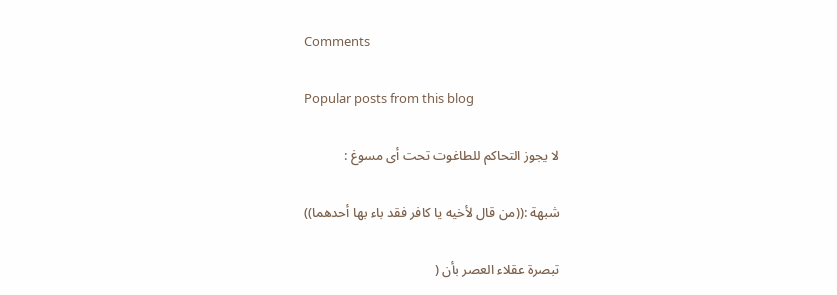Comments

Popular posts from this blog

لا يجوز التحاكم للطاغوت تحت أى مسوغ :

شبهة :((من قال لأخيه يا كافر فقد باء بها أحدهما))

تبصرة عقلاء العصر بأن (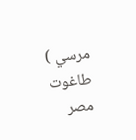مرسي ) طاغوت مصر